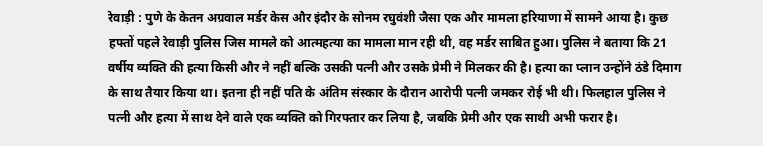रेवाड़ी : पुणे के केतन अग्रवाल मर्डर केस और इंदौर के सोनम रघुवंशी जैसा एक और मामला हरियाणा में सामने आया है। कुछ हफ्तों पहले रेवाड़ी पुलिस जिस मामले को आत्महत्या का मामला मान रही थी, वह मर्डर साबित हुआ। पुलिस ने बताया कि 21 वर्षीय व्यक्ति की हत्या किसी और ने नहीं बल्कि उसकी पत्नी और उसके प्रेमी ने मिलकर की है। हत्या का प्लान उन्होंने ठंडे दिमाग के साथ तैयार किया था। इतना ही नहीं पति के अंतिम संस्कार के दौरान आरोपी पत्नी जमकर रोई भी थी। फिलहाल पुलिस ने पत्नी और हत्या में साथ देने वाले एक व्यक्ति को गिरफ्तार कर लिया है, जबकि प्रेमी और एक साथी अभी फरार है।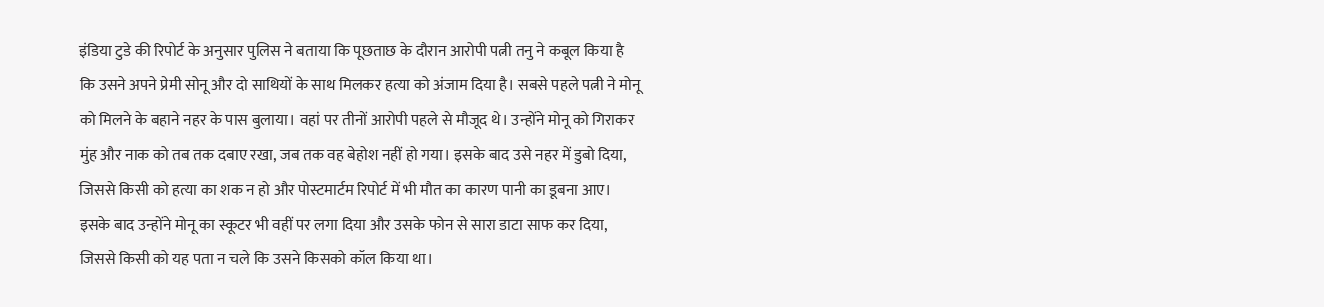इंडिया टुडे की रिपोर्ट के अनुसार पुलिस ने बताया कि पूछताछ के दौरान आरोपी पत्नी तनु ने कबूल किया है कि उसने अपने प्रेमी सोनू और दो साथियों के साथ मिलकर हत्या को अंजाम दिया है। सबसे पहले पत्नी ने मोनू को मिलने के बहाने नहर के पास बुलाया। वहां पर तीनों आरोपी पहले से मौजूद थे। उन्होंने मोनू को गिराकर मुंह और नाक को तब तक दबाए रखा, जब तक वह बेहोश नहीं हो गया। इसके बाद उसे नहर में डुबो दिया, जिससे किसी को हत्या का शक न हो और पोस्टमार्टम रिपोर्ट में भी मौत का कारण पानी का डूबना आए। इसके बाद उन्होंने मोनू का स्कूटर भी वहीं पर लगा दिया और उसके फोन से सारा डाटा साफ कर दिया, जिससे किसी को यह पता न चले कि उसने किसको कॉल किया था।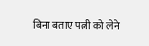बिना बताए पत्नी को लेने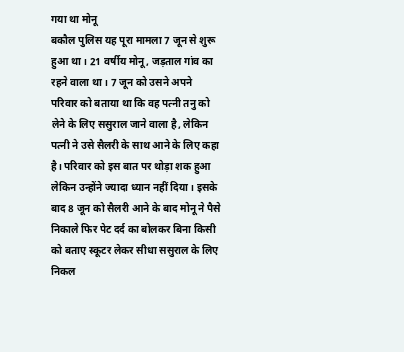गया था मोनू
बकौल पुलिस यह पूरा मामला 7 जून से शुरू हुआ था। 21 वर्षीय मोनू, जड़ताल गांव का रहने वाला था। 7 जून को उसने अपने परिवार को बताया था कि वह पत्नी तनु को लेने के लिए ससुराल जाने वाला है, लेकिन पत्नी ने उसे सैलरी के साथ आने के लिए कहा है। परिवार को इस बात पर थोड़ा शक हुआ लेकिन उन्होंने ज्यादा ध्यान नहीं दिया। इसके बाद 8 जून को सैलरी आने के बाद मोनू ने पैसे निकाले फिर पेट दर्द का बोलकर बिना किसी को बताए स्कूटर लेकर सीधा ससुराल के लिए निकल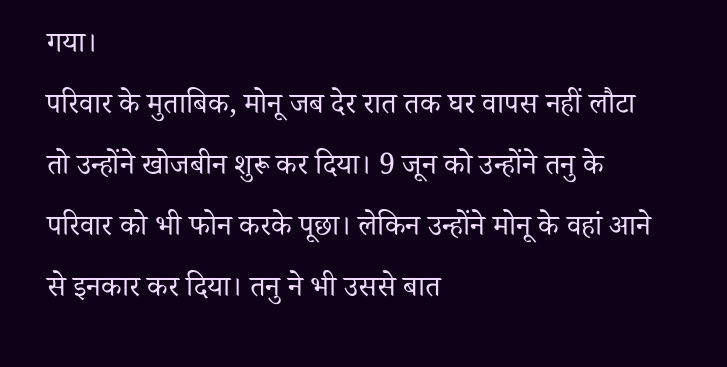गया।
परिवार के मुताबिक, मोनू जब देर रात तक घर वापस नहीं लौटा तो उन्होंने खोजबीन शुरू कर दिया। 9 जून को उन्होंने तनु के परिवार को भी फोन करके पूछा। लेकिन उन्होंने मोनू के वहां आने से इनकार कर दिया। तनु ने भी उससे बात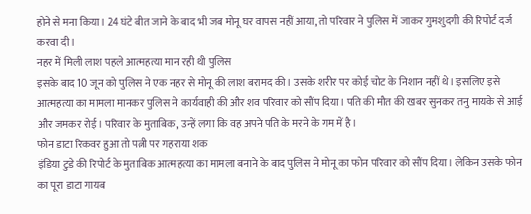होने से मना किया। 24 घंटे बीत जाने के बाद भी जब मोनू घर वापस नहीं आया, तो परिवार ने पुलिस में जाकर गुमशुदगी की रिपोर्ट दर्ज करवा दी।
नहर में मिली लाश पहले आत्महत्या मान रही थी पुलिस
इसके बाद 10 जून को पुलिस ने एक नहर से मोनू की लाश बरामद की। उसके शरीर पर कोई चोट के निशान नहीं थे। इसलिए इसे आत्महत्या का मामला मानकर पुलिस ने कार्यवाही की और शव परिवार को सौंप दिया। पति की मौत की खबर सुनकर तनु मायके से आई और जमकर रोई। परिवार के मुताबिक, उन्हें लगा कि वह अपने पति के मरने के गम में है।
फोन डाटा रिकवर हुआ तो पत्नी पर गहराया शक
इंडिया टुडे की रिपोर्ट के मुताबिक आत्महत्या का मामला बनाने के बाद पुलिस ने मोनू का फोन परिवार को सौंप दिया। लेकिन उसके फोन का पूरा डाटा गायब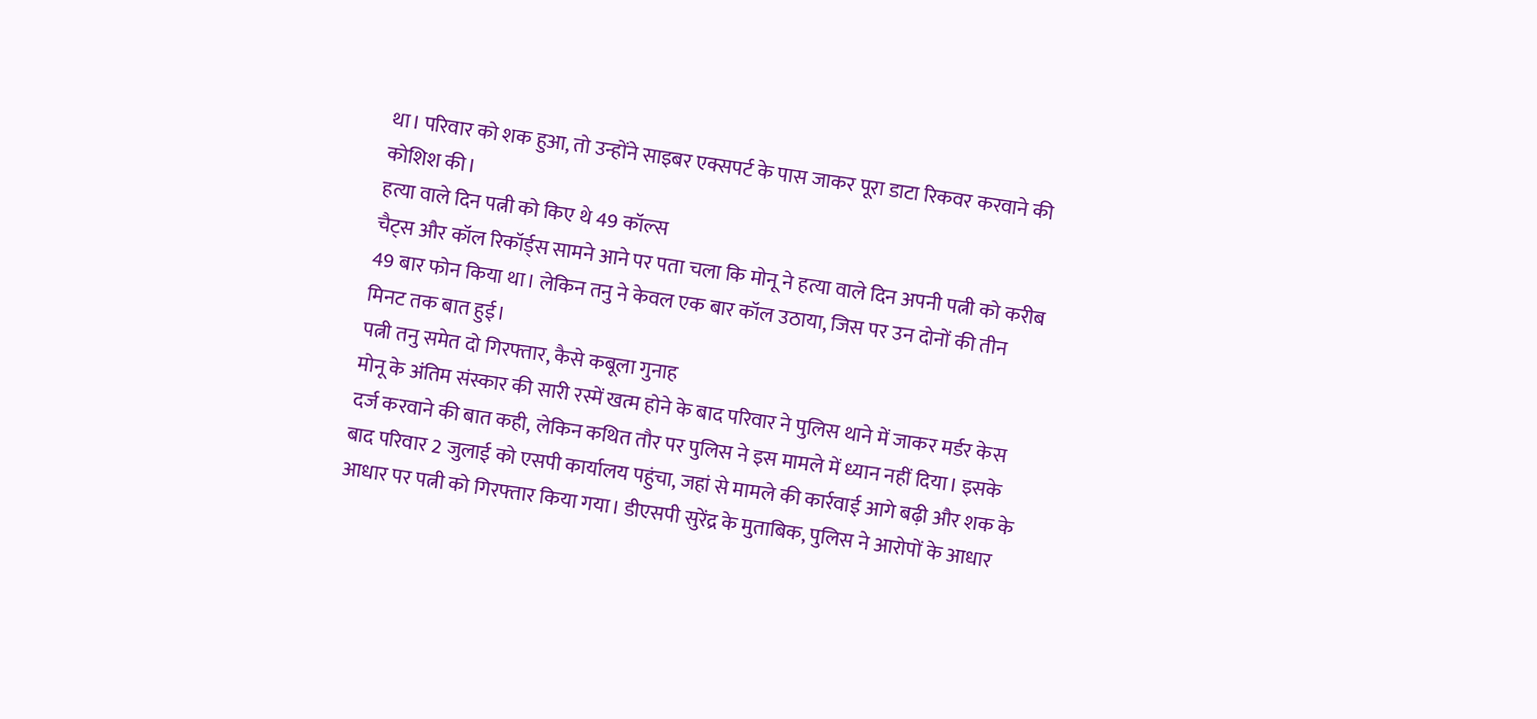था। परिवार को शक हुआ, तो उन्होंने साइबर एक्सपर्ट के पास जाकर पूरा डाटा रिकवर करवाने की कोशिश की।
हत्या वाले दिन पत्नी को किए थे 49 कॉल्स
चैट्स और कॉल रिकॉर्ड्स सामने आने पर पता चला कि मोनू ने हत्या वाले दिन अपनी पत्नी को करीब 49 बार फोन किया था। लेकिन तनु ने केवल एक बार कॉल उठाया, जिस पर उन दोनों की तीन मिनट तक बात हुई।
पत्नी तनु समेत दो गिरफ्तार, कैसे कबूला गुनाह
मोनू के अंतिम संस्कार की सारी रस्में खत्म होने के बाद परिवार ने पुलिस थाने में जाकर मर्डर केस दर्ज करवाने की बात कही, लेकिन कथित तौर पर पुलिस ने इस मामले में ध्यान नहीं दिया। इसके बाद परिवार 2 जुलाई को एसपी कार्यालय पहुंचा, जहां से मामले की कार्रवाई आगे बढ़ी और शक के आधार पर पत्नी को गिरफ्तार किया गया। डीएसपी सुरेंद्र के मुताबिक, पुलिस ने आरोपों के आधार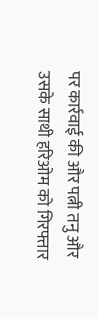पर कार्रवाई की और पत्नी तनु और उसके साथी हरिओम को गिरफ्तार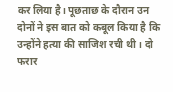कर लिया है। पूछताछ के दौरान उन दोनों ने इस बात को कबूल किया है कि उन्होंने हत्या की साजिश रची थी। दो फरार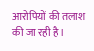आरोपियों की तलाश की जा रही है।